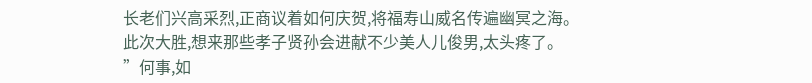长老们兴高采烈,正商议着如何庆贺,将福寿山威名传遍幽冥之海。
此次大胜,想来那些孝子贤孙会进献不少美人儿俊男,太头疼了。
”何事,如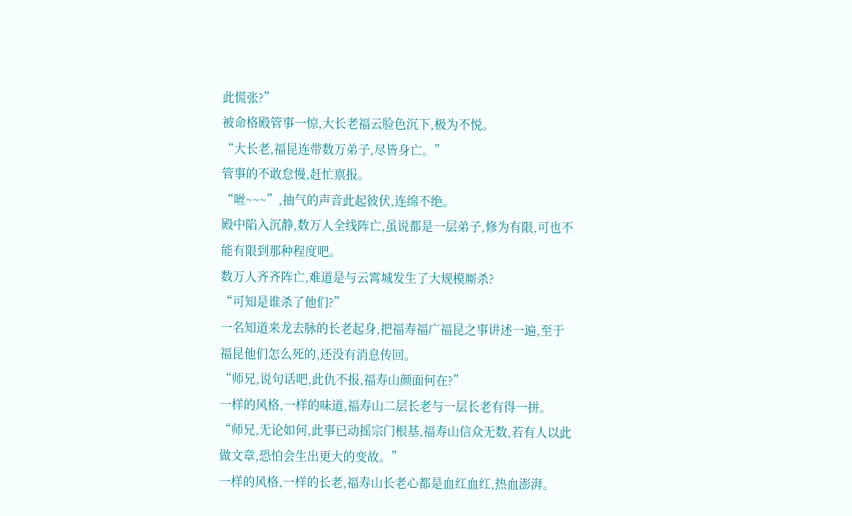此慌张?”
被命格殿管事一惊,大长老福云脸色沉下,极为不悦。
“大长老,福昆连带数万弟子,尽皆身亡。”
管事的不敢怠慢,赶忙禀报。
“咝~~~”,抽气的声音此起彼伏,连绵不绝。
殿中陷入沉静,数万人全线阵亡,虽说都是一层弟子,修为有限,可也不能有限到那种程度吧。
数万人齐齐阵亡,难道是与云霄城发生了大规模厮杀?
“可知是谁杀了他们?”
一名知道来龙去脉的长老起身,把福寿福广福昆之事讲述一遍,至于福昆他们怎么死的,还没有消息传回。
“师兄,说句话吧,此仇不报,福寿山颜面何在?”
一样的风格,一样的味道,福寿山二层长老与一层长老有得一拼。
“师兄,无论如何,此事已动摇宗门根基,福寿山信众无数,若有人以此做文章,恐怕会生出更大的变故。”
一样的风格,一样的长老,福寿山长老心都是血红血红,热血澎湃。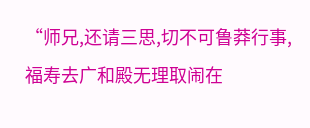“师兄,还请三思,切不可鲁莽行事,福寿去广和殿无理取闹在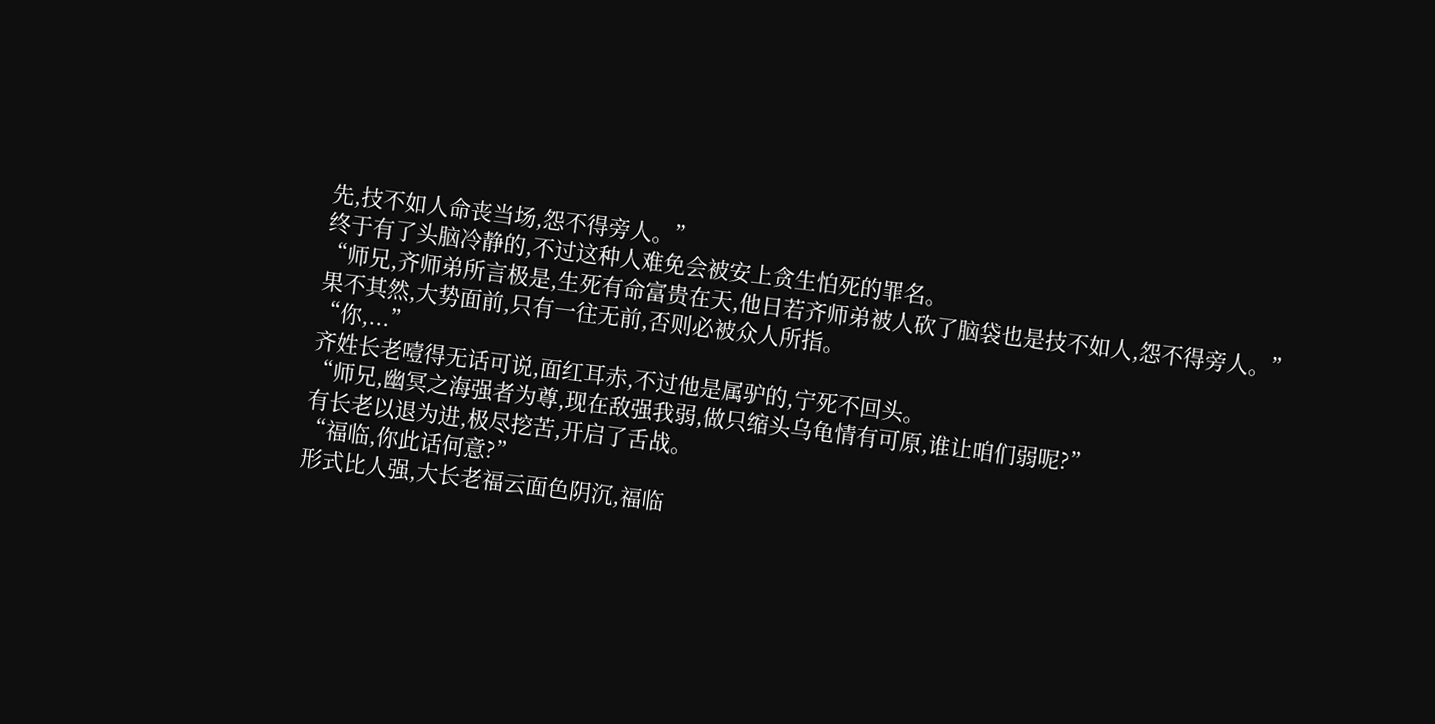先,技不如人命丧当场,怨不得旁人。”
终于有了头脑冷静的,不过这种人难免会被安上贪生怕死的罪名。
“师兄,齐师弟所言极是,生死有命富贵在天,他日若齐师弟被人砍了脑袋也是技不如人,怨不得旁人。”
果不其然,大势面前,只有一往无前,否则必被众人所指。
“你,...”
齐姓长老噎得无话可说,面红耳赤,不过他是属驴的,宁死不回头。
“师兄,幽冥之海强者为尊,现在敌强我弱,做只缩头乌龟情有可原,谁让咱们弱呢?”
有长老以退为进,极尽挖苦,开启了舌战。
“福临,你此话何意?”
形式比人强,大长老福云面色阴沉,福临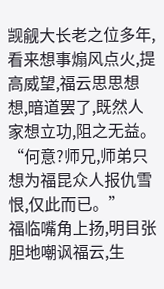觊觎大长老之位多年,看来想事煽风点火,提高威望,福云思思想想,暗道罢了,既然人家想立功,阻之无益。
“何意?师兄,师弟只想为福昆众人报仇雪恨,仅此而已。”
福临嘴角上扬,明目张胆地嘲讽福云,生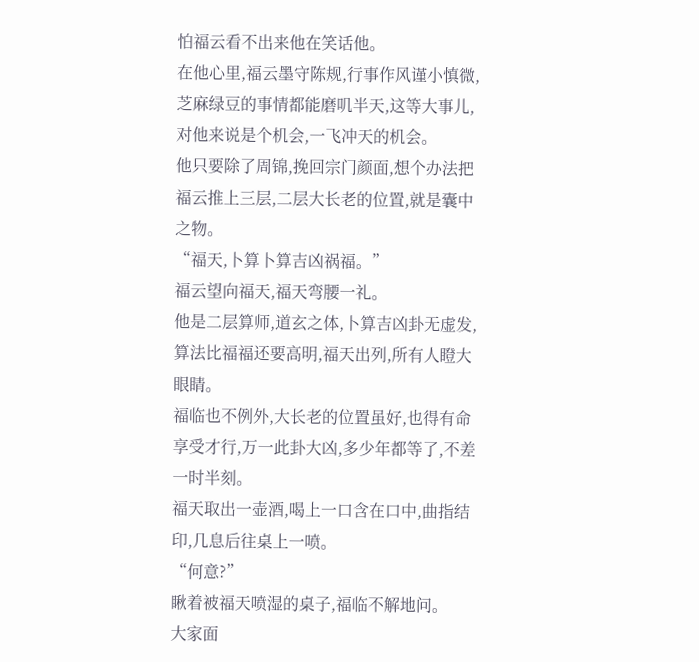怕福云看不出来他在笑话他。
在他心里,福云墨守陈规,行事作风谨小慎微,芝麻绿豆的事情都能磨叽半天,这等大事儿,对他来说是个机会,一飞冲天的机会。
他只要除了周锦,挽回宗门颜面,想个办法把福云推上三层,二层大长老的位置,就是囊中之物。
“福天,卜算卜算吉凶祸福。”
福云望向福天,福天弯腰一礼。
他是二层算师,道玄之体,卜算吉凶卦无虚发,算法比福福还要高明,福天出列,所有人瞪大眼睛。
福临也不例外,大长老的位置虽好,也得有命享受才行,万一此卦大凶,多少年都等了,不差一时半刻。
福天取出一壶酒,喝上一口含在口中,曲指结印,几息后往桌上一喷。
“何意?”
瞅着被福天喷湿的桌子,福临不解地问。
大家面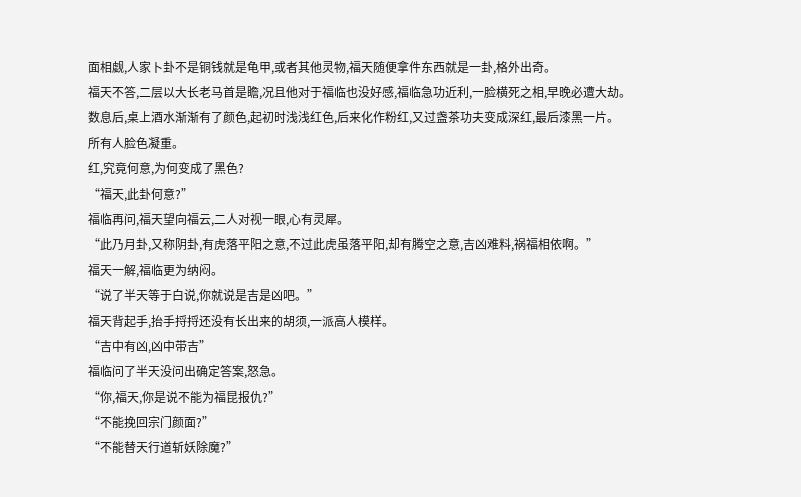面相觑,人家卜卦不是铜钱就是龟甲,或者其他灵物,福天随便拿件东西就是一卦,格外出奇。
福天不答,二层以大长老马首是瞻,况且他对于福临也没好感,福临急功近利,一脸横死之相,早晚必遭大劫。
数息后,桌上酒水渐渐有了颜色,起初时浅浅红色,后来化作粉红,又过盏茶功夫变成深红,最后漆黑一片。
所有人脸色凝重。
红,究竟何意,为何变成了黑色?
“福天,此卦何意?”
福临再问,福天望向福云,二人对视一眼,心有灵犀。
“此乃月卦,又称阴卦,有虎落平阳之意,不过此虎虽落平阳,却有腾空之意,吉凶难料,祸福相依啊。”
福天一解,福临更为纳闷。
“说了半天等于白说,你就说是吉是凶吧。”
福天背起手,抬手捋捋还没有长出来的胡须,一派高人模样。
“吉中有凶,凶中带吉”
福临问了半天没问出确定答案,怒急。
“你,福天,你是说不能为福昆报仇?”
“不能挽回宗门颜面?”
“不能替天行道斩妖除魔?”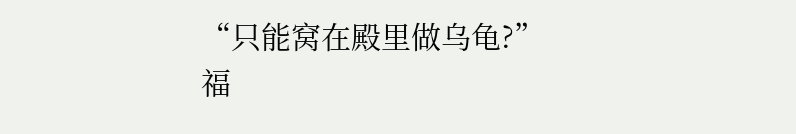“只能窝在殿里做乌龟?”
福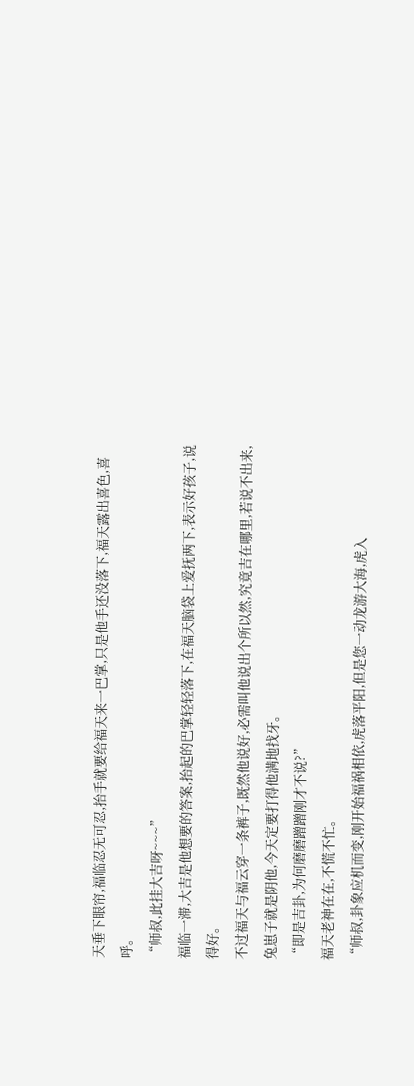天垂下眼帘,福临忍无可忍,抬手就要给福天来一巴掌,只是他手还没落下,福天露出喜色,喜呼。
“师叔,此挂大吉呀~~~”
福临一滞,大吉是他想要的答案,抬起的巴掌轻轻落下,在福天脑袋上爱抚两下,表示好孩子,说得好。
不过福天与福云穿一条裤子,既然他说好,必需叫他说出个所以然,究竟吉在哪里,若说不出来,兔崽子就是阴他,今天定要打得他满地找牙。
“即是吉卦,为何磨磨蹭蹭刚才不说?”
福天老神在在,不慌不忙。
“师叔,卦象应机而变,刚开始福祸相依,虎落平阳,但是您一动龙游大海,虎入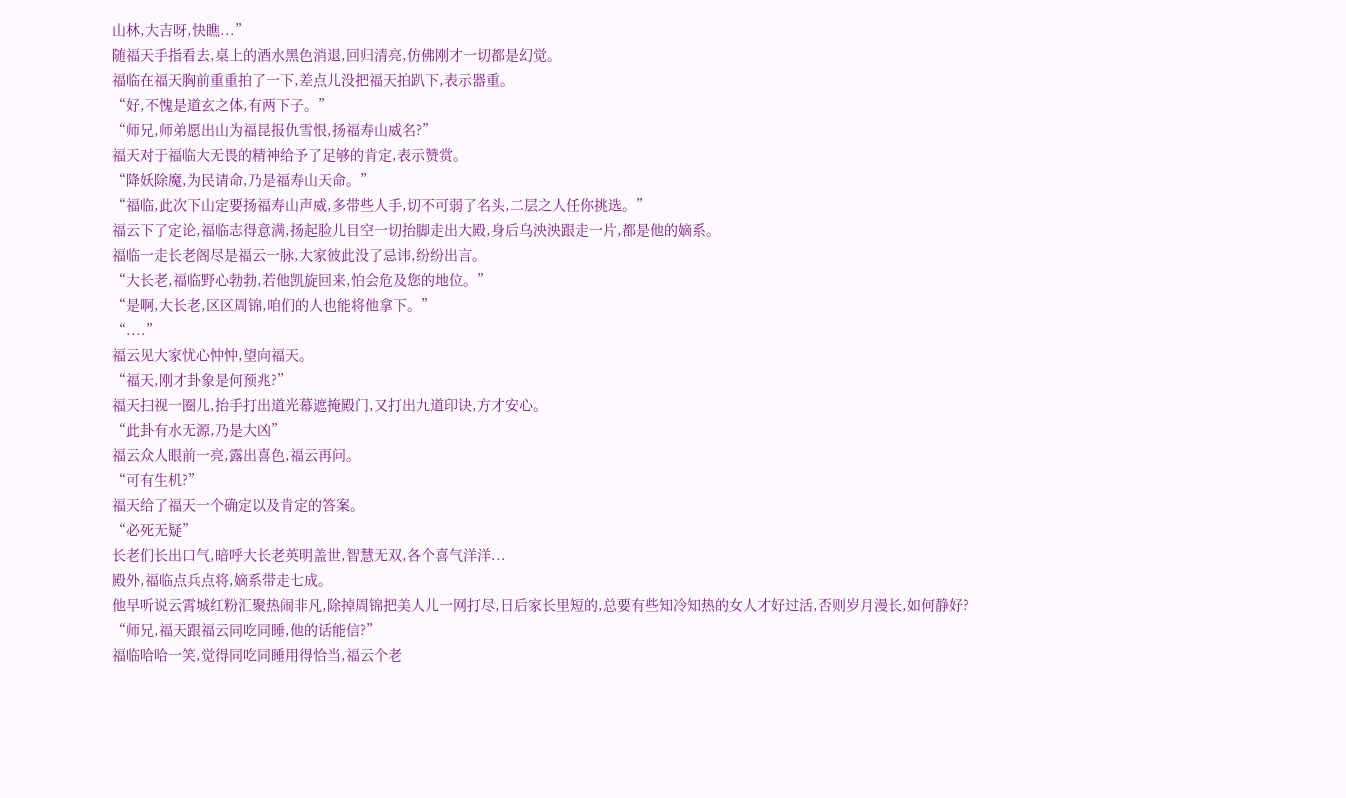山林,大吉呀,快瞧...”
随福天手指看去,桌上的酒水黑色消退,回归清亮,仿佛刚才一切都是幻觉。
福临在福天胸前重重拍了一下,差点儿没把福天拍趴下,表示器重。
“好,不愧是道玄之体,有两下子。”
“师兄,师弟愿出山为福昆报仇雪恨,扬福寿山威名?”
福天对于福临大无畏的精神给予了足够的肯定,表示赞赏。
“降妖除魔,为民请命,乃是福寿山天命。”
“福临,此次下山定要扬福寿山声威,多带些人手,切不可弱了名头,二层之人任你挑选。”
福云下了定论,福临志得意满,扬起脸儿目空一切抬脚走出大殿,身后乌泱泱跟走一片,都是他的嫡系。
福临一走长老阁尽是福云一脉,大家彼此没了忌讳,纷纷出言。
“大长老,福临野心勃勃,若他凯旋回来,怕会危及您的地位。”
“是啊,大长老,区区周锦,咱们的人也能将他拿下。”
“....”
福云见大家忧心忡忡,望向福天。
“福天,刚才卦象是何预兆?”
福天扫视一圈儿,抬手打出道光幕遮掩殿门,又打出九道印诀,方才安心。
“此卦有水无源,乃是大凶”
福云众人眼前一亮,露出喜色,福云再问。
“可有生机?”
福天给了福天一个确定以及肯定的答案。
“必死无疑”
长老们长出口气,暗呼大长老英明盖世,智慧无双,各个喜气洋洋...
殿外,福临点兵点将,嫡系带走七成。
他早听说云霄城红粉汇聚热闹非凡,除掉周锦把美人儿一网打尽,日后家长里短的,总要有些知冷知热的女人才好过活,否则岁月漫长,如何静好?
“师兄,福天跟福云同吃同睡,他的话能信?”
福临哈哈一笑,觉得同吃同睡用得恰当,福云个老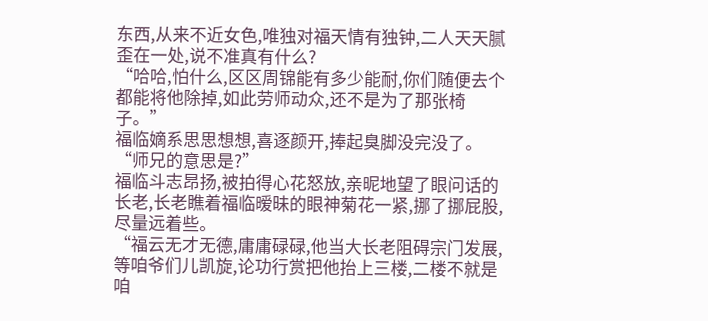东西,从来不近女色,唯独对福天情有独钟,二人天天腻歪在一处,说不准真有什么?
“哈哈,怕什么,区区周锦能有多少能耐,你们随便去个都能将他除掉,如此劳师动众,还不是为了那张椅子。”
福临嫡系思思想想,喜逐颜开,捧起臭脚没完没了。
“师兄的意思是?”
福临斗志昂扬,被拍得心花怒放,亲昵地望了眼问话的长老,长老瞧着福临暧昧的眼神菊花一紧,挪了挪屁股,尽量远着些。
“福云无才无德,庸庸碌碌,他当大长老阻碍宗门发展,等咱爷们儿凯旋,论功行赏把他抬上三楼,二楼不就是咱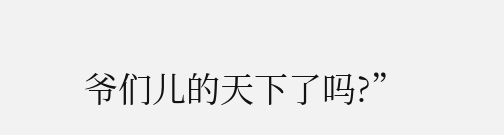爷们儿的天下了吗?”